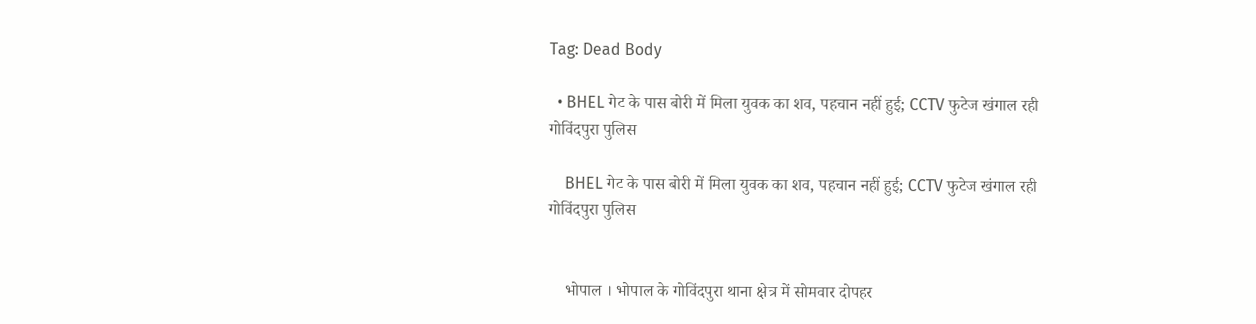Tag: Dead Body

  • BHEL गेट के पास बोरी में मिला युवक का शव, पहचान नहीं हुई; CCTV फुटेज खंगाल रही गोविंदपुरा पुलिस

    BHEL गेट के पास बोरी में मिला युवक का शव, पहचान नहीं हुई; CCTV फुटेज खंगाल रही गोविंदपुरा पुलिस


    भोपाल । भोपाल के गोविंदपुरा थाना क्षेत्र में सोमवार दोपहर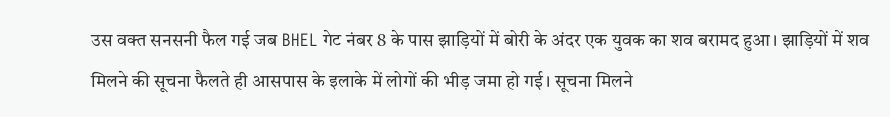उस वक्त सनसनी फैल गई जब BHEL गेट नंबर 8 के पास झाड़ियों में बोरी के अंदर एक युवक का शव बरामद हुआ। झाड़ियों में शव मिलने की सूचना फैलते ही आसपास के इलाके में लोगों की भीड़ जमा हो गई। सूचना मिलने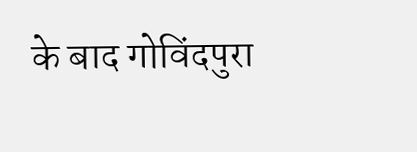के बाद गोविंदपुरा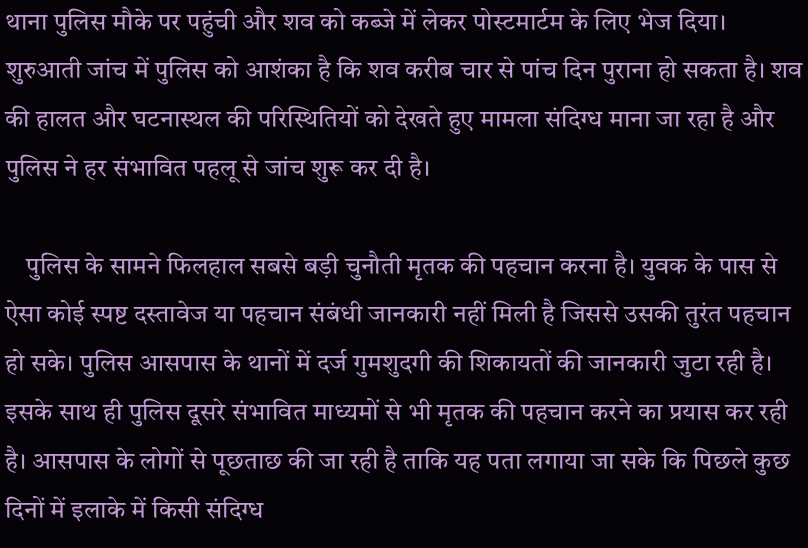थाना पुलिस मौके पर पहुंची और शव को कब्जे में लेकर पोस्टमार्टम के लिए भेज दिया। शुरुआती जांच में पुलिस को आशंका है कि शव करीब चार से पांच दिन पुराना हो सकता है। शव की हालत और घटनास्थल की परिस्थितियों को देखते हुए मामला संदिग्ध माना जा रहा है और पुलिस ने हर संभावित पहलू से जांच शुरू कर दी है।

    पुलिस के सामने फिलहाल सबसे बड़ी चुनौती मृतक की पहचान करना है। युवक के पास से ऐसा कोई स्पष्ट दस्तावेज या पहचान संबंधी जानकारी नहीं मिली है जिससे उसकी तुरंत पहचान हो सके। पुलिस आसपास के थानों में दर्ज गुमशुदगी की शिकायतों की जानकारी जुटा रही है। इसके साथ ही पुलिस दूसरे संभावित माध्यमों से भी मृतक की पहचान करने का प्रयास कर रही है। आसपास के लोगों से पूछताछ की जा रही है ताकि यह पता लगाया जा सके कि पिछले कुछ दिनों में इलाके में किसी संदिग्ध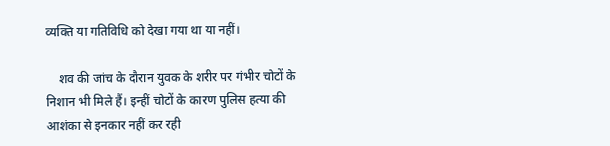व्यक्ति या गतिविधि को देखा गया था या नहीं।

    शव की जांच के दौरान युवक के शरीर पर गंभीर चोटों के निशान भी मिले हैं। इन्हीं चोटों के कारण पुलिस हत्या की आशंका से इनकार नहीं कर रही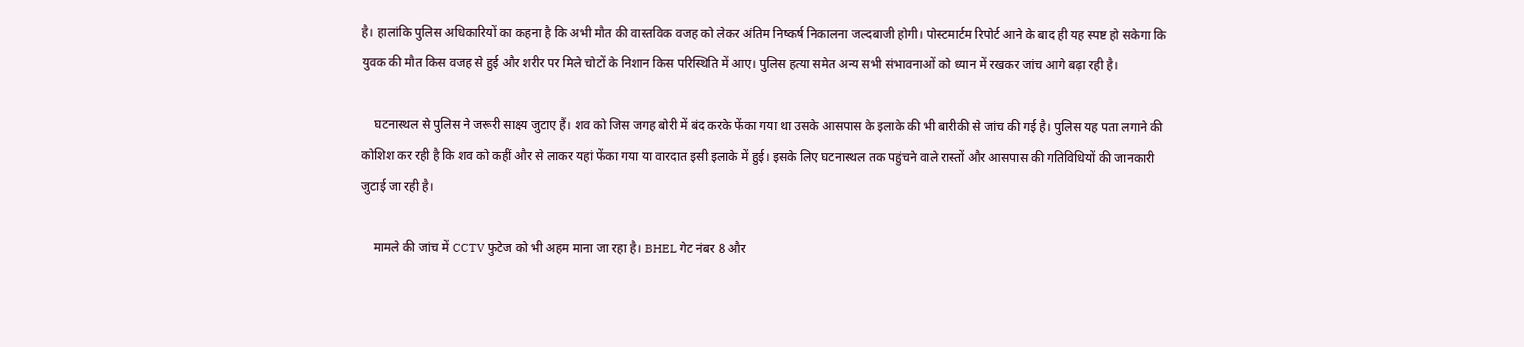है। हालांकि पुलिस अधिकारियों का कहना है कि अभी मौत की वास्तविक वजह को लेकर अंतिम निष्कर्ष निकालना जल्दबाजी होगी। पोस्टमार्टम रिपोर्ट आने के बाद ही यह स्पष्ट हो सकेगा कि युवक की मौत किस वजह से हुई और शरीर पर मिले चोटों के निशान किस परिस्थिति में आए। पुलिस हत्या समेत अन्य सभी संभावनाओं को ध्यान में रखकर जांच आगे बढ़ा रही है।

    घटनास्थल से पुलिस ने जरूरी साक्ष्य जुटाए हैं। शव को जिस जगह बोरी में बंद करके फेंका गया था उसके आसपास के इलाके की भी बारीकी से जांच की गई है। पुलिस यह पता लगाने की कोशिश कर रही है कि शव को कहीं और से लाकर यहां फेंका गया या वारदात इसी इलाके में हुई। इसके लिए घटनास्थल तक पहुंचने वाले रास्तों और आसपास की गतिविधियों की जानकारी जुटाई जा रही है।

    मामले की जांच में CCTV फुटेज को भी अहम माना जा रहा है। BHEL गेट नंबर 8 और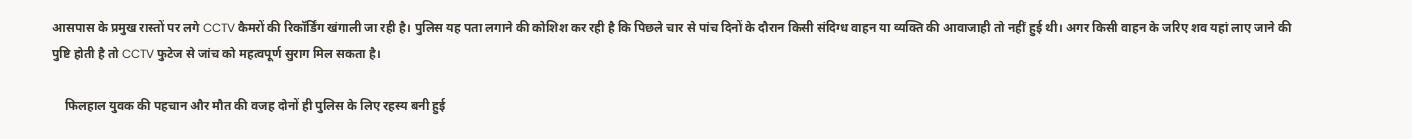आसपास के प्रमुख रास्तों पर लगे CCTV कैमरों की रिकॉर्डिंग खंगाली जा रही है। पुलिस यह पता लगाने की कोशिश कर रही है कि पिछले चार से पांच दिनों के दौरान किसी संदिग्ध वाहन या व्यक्ति की आवाजाही तो नहीं हुई थी। अगर किसी वाहन के जरिए शव यहां लाए जाने की पुष्टि होती है तो CCTV फुटेज से जांच को महत्वपूर्ण सुराग मिल सकता है।

    फिलहाल युवक की पहचान और मौत की वजह दोनों ही पुलिस के लिए रहस्य बनी हुई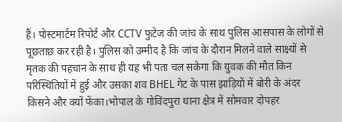हैं। पोस्टमार्टम रिपोर्ट और CCTV फुटेज की जांच के साथ पुलिस आसपास के लोगों से पूछताछ कर रही है। पुलिस को उम्मीद है कि जांच के दौरान मिलने वाले साक्ष्यों से मृतक की पहचान के साथ ही यह भी पता चल सकेगा कि युवक की मौत किन परिस्थितियों में हुई और उसका शव BHEL गेट के पास झाड़ियों में बोरी के अंदर किसने और क्यों फेंका।भोपाल के गोविंदपुरा थाना क्षेत्र में सोमवार दोपहर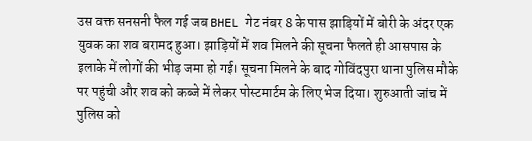उस वक्त सनसनी फैल गई जब BHEL गेट नंबर 8 के पास झाड़ियों में बोरी के अंदर एक युवक का शव बरामद हुआ। झाड़ियों में शव मिलने की सूचना फैलते ही आसपास के इलाके में लोगों की भीड़ जमा हो गई। सूचना मिलने के बाद गोविंदपुरा थाना पुलिस मौके पर पहुंची और शव को कब्जे में लेकर पोस्टमार्टम के लिए भेज दिया। शुरुआती जांच में पुलिस को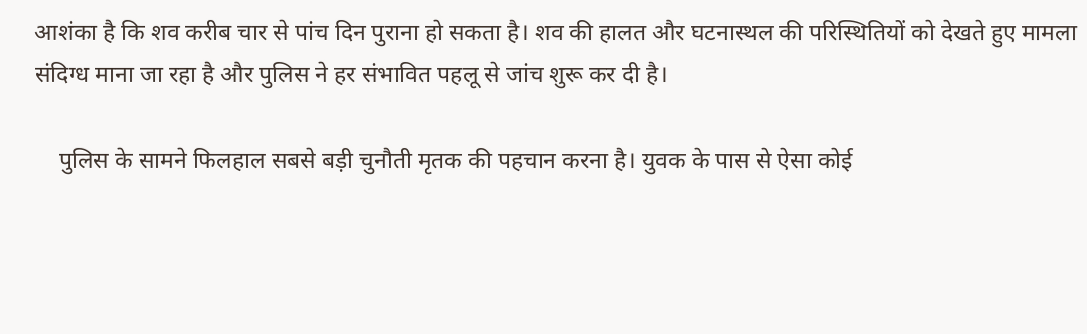आशंका है कि शव करीब चार से पांच दिन पुराना हो सकता है। शव की हालत और घटनास्थल की परिस्थितियों को देखते हुए मामला संदिग्ध माना जा रहा है और पुलिस ने हर संभावित पहलू से जांच शुरू कर दी है।

    पुलिस के सामने फिलहाल सबसे बड़ी चुनौती मृतक की पहचान करना है। युवक के पास से ऐसा कोई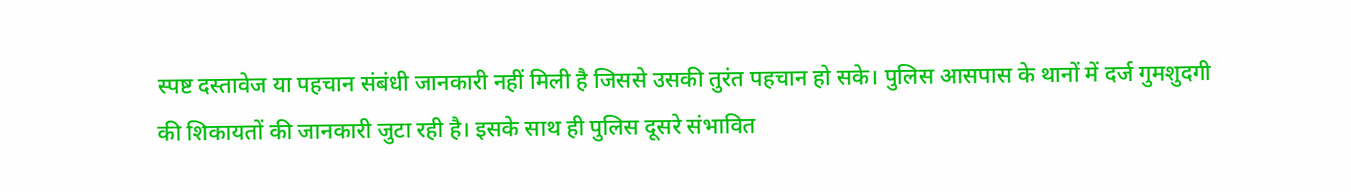स्पष्ट दस्तावेज या पहचान संबंधी जानकारी नहीं मिली है जिससे उसकी तुरंत पहचान हो सके। पुलिस आसपास के थानों में दर्ज गुमशुदगी की शिकायतों की जानकारी जुटा रही है। इसके साथ ही पुलिस दूसरे संभावित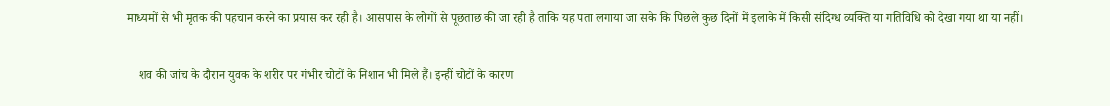माध्यमों से भी मृतक की पहचान करने का प्रयास कर रही है। आसपास के लोगों से पूछताछ की जा रही है ताकि यह पता लगाया जा सके कि पिछले कुछ दिनों में इलाके में किसी संदिग्ध व्यक्ति या गतिविधि को देखा गया था या नहीं।

    शव की जांच के दौरान युवक के शरीर पर गंभीर चोटों के निशान भी मिले हैं। इन्हीं चोटों के कारण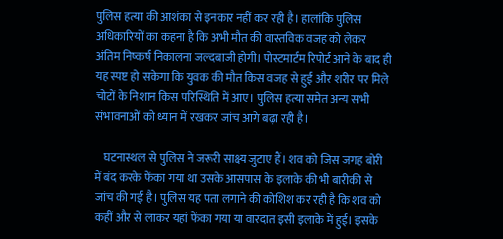पुलिस हत्या की आशंका से इनकार नहीं कर रही है। हालांकि पुलिस अधिकारियों का कहना है कि अभी मौत की वास्तविक वजह को लेकर अंतिम निष्कर्ष निकालना जल्दबाजी होगी। पोस्टमार्टम रिपोर्ट आने के बाद ही यह स्पष्ट हो सकेगा कि युवक की मौत किस वजह से हुई और शरीर पर मिले चोटों के निशान किस परिस्थिति में आए। पुलिस हत्या समेत अन्य सभी संभावनाओं को ध्यान में रखकर जांच आगे बढ़ा रही है।

    घटनास्थल से पुलिस ने जरूरी साक्ष्य जुटाए हैं। शव को जिस जगह बोरी में बंद करके फेंका गया था उसके आसपास के इलाके की भी बारीकी से जांच की गई है। पुलिस यह पता लगाने की कोशिश कर रही है कि शव को कहीं और से लाकर यहां फेंका गया या वारदात इसी इलाके में हुई। इसके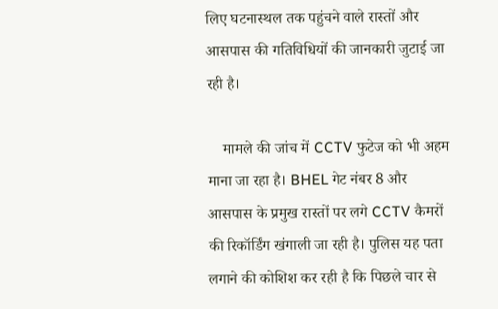लिए घटनास्थल तक पहुंचने वाले रास्तों और आसपास की गतिविधियों की जानकारी जुटाई जा रही है।

    मामले की जांच में CCTV फुटेज को भी अहम माना जा रहा है। BHEL गेट नंबर 8 और आसपास के प्रमुख रास्तों पर लगे CCTV कैमरों की रिकॉर्डिंग खंगाली जा रही है। पुलिस यह पता लगाने की कोशिश कर रही है कि पिछले चार से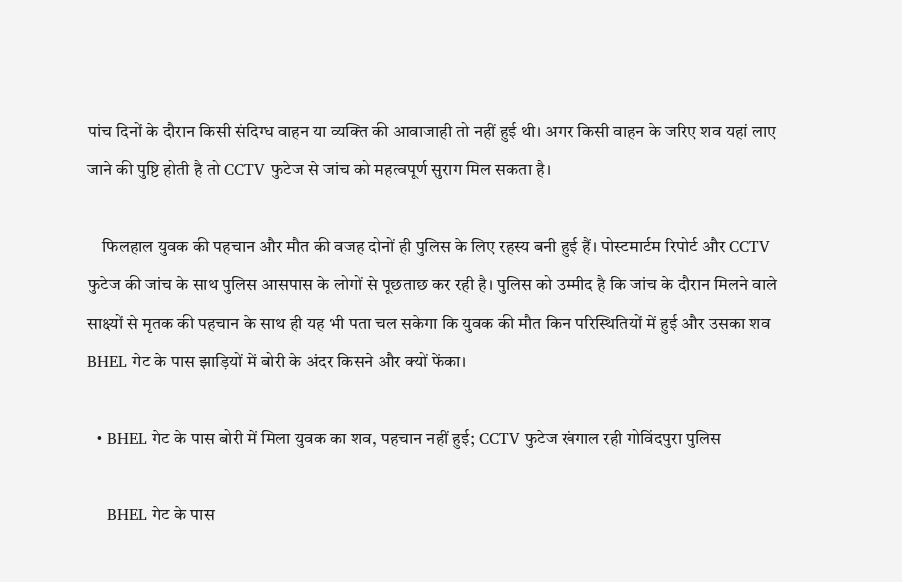पांच दिनों के दौरान किसी संदिग्ध वाहन या व्यक्ति की आवाजाही तो नहीं हुई थी। अगर किसी वाहन के जरिए शव यहां लाए जाने की पुष्टि होती है तो CCTV फुटेज से जांच को महत्वपूर्ण सुराग मिल सकता है।

    फिलहाल युवक की पहचान और मौत की वजह दोनों ही पुलिस के लिए रहस्य बनी हुई हैं। पोस्टमार्टम रिपोर्ट और CCTV फुटेज की जांच के साथ पुलिस आसपास के लोगों से पूछताछ कर रही है। पुलिस को उम्मीद है कि जांच के दौरान मिलने वाले साक्ष्यों से मृतक की पहचान के साथ ही यह भी पता चल सकेगा कि युवक की मौत किन परिस्थितियों में हुई और उसका शव BHEL गेट के पास झाड़ियों में बोरी के अंदर किसने और क्यों फेंका।

  • BHEL गेट के पास बोरी में मिला युवक का शव, पहचान नहीं हुई; CCTV फुटेज खंगाल रही गोविंदपुरा पुलिस

    BHEL गेट के पास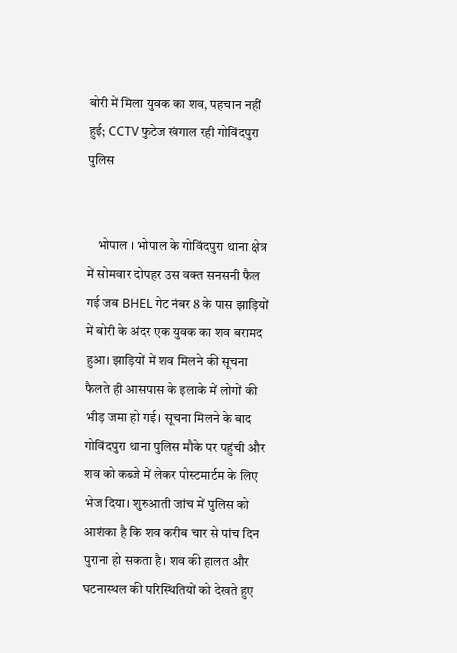बोरी में मिला युवक का शव, पहचान नहीं हुई; CCTV फुटेज खंगाल रही गोविंदपुरा पुलिस


    भोपाल । भोपाल के गोविंदपुरा थाना क्षेत्र में सोमवार दोपहर उस वक्त सनसनी फैल गई जब BHEL गेट नंबर 8 के पास झाड़ियों में बोरी के अंदर एक युवक का शव बरामद हुआ। झाड़ियों में शव मिलने की सूचना फैलते ही आसपास के इलाके में लोगों की भीड़ जमा हो गई। सूचना मिलने के बाद गोविंदपुरा थाना पुलिस मौके पर पहुंची और शव को कब्जे में लेकर पोस्टमार्टम के लिए भेज दिया। शुरुआती जांच में पुलिस को आशंका है कि शव करीब चार से पांच दिन पुराना हो सकता है। शव की हालत और घटनास्थल की परिस्थितियों को देखते हुए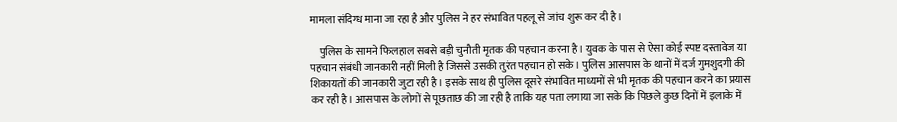मामला संदिग्ध माना जा रहा है और पुलिस ने हर संभावित पहलू से जांच शुरू कर दी है।

    पुलिस के सामने फिलहाल सबसे बड़ी चुनौती मृतक की पहचान करना है। युवक के पास से ऐसा कोई स्पष्ट दस्तावेज या पहचान संबंधी जानकारी नहीं मिली है जिससे उसकी तुरंत पहचान हो सके। पुलिस आसपास के थानों में दर्ज गुमशुदगी की शिकायतों की जानकारी जुटा रही है। इसके साथ ही पुलिस दूसरे संभावित माध्यमों से भी मृतक की पहचान करने का प्रयास कर रही है। आसपास के लोगों से पूछताछ की जा रही है ताकि यह पता लगाया जा सके कि पिछले कुछ दिनों में इलाके में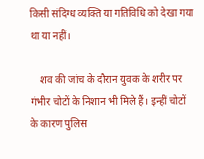किसी संदिग्ध व्यक्ति या गतिविधि को देखा गया था या नहीं।

    शव की जांच के दौरान युवक के शरीर पर गंभीर चोटों के निशान भी मिले हैं। इन्हीं चोटों के कारण पुलिस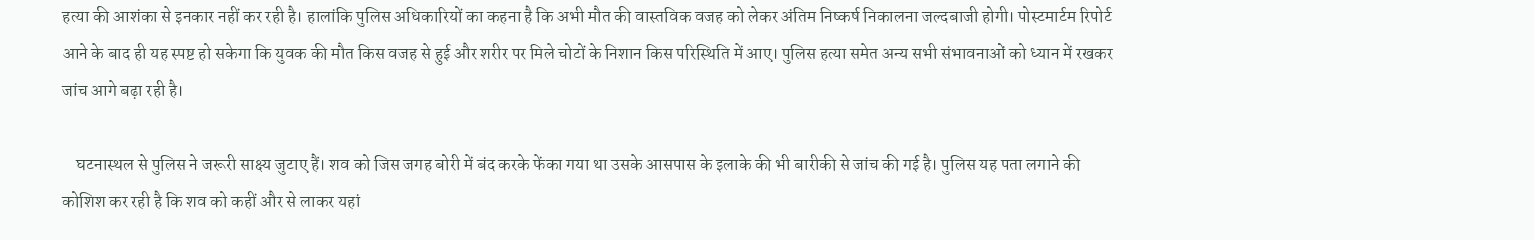हत्या की आशंका से इनकार नहीं कर रही है। हालांकि पुलिस अधिकारियों का कहना है कि अभी मौत की वास्तविक वजह को लेकर अंतिम निष्कर्ष निकालना जल्दबाजी होगी। पोस्टमार्टम रिपोर्ट आने के बाद ही यह स्पष्ट हो सकेगा कि युवक की मौत किस वजह से हुई और शरीर पर मिले चोटों के निशान किस परिस्थिति में आए। पुलिस हत्या समेत अन्य सभी संभावनाओं को ध्यान में रखकर जांच आगे बढ़ा रही है।

    घटनास्थल से पुलिस ने जरूरी साक्ष्य जुटाए हैं। शव को जिस जगह बोरी में बंद करके फेंका गया था उसके आसपास के इलाके की भी बारीकी से जांच की गई है। पुलिस यह पता लगाने की कोशिश कर रही है कि शव को कहीं और से लाकर यहां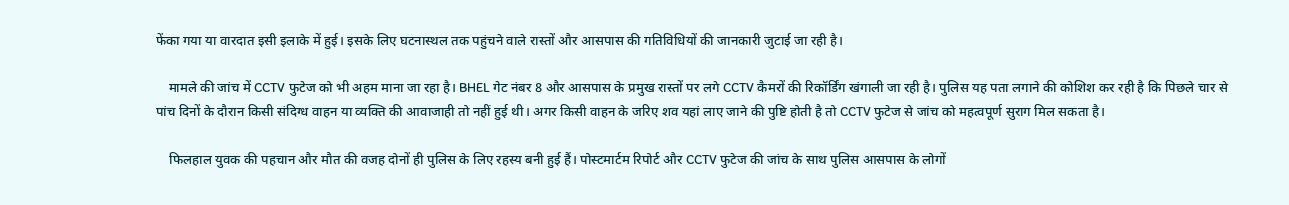फेंका गया या वारदात इसी इलाके में हुई। इसके लिए घटनास्थल तक पहुंचने वाले रास्तों और आसपास की गतिविधियों की जानकारी जुटाई जा रही है।

    मामले की जांच में CCTV फुटेज को भी अहम माना जा रहा है। BHEL गेट नंबर 8 और आसपास के प्रमुख रास्तों पर लगे CCTV कैमरों की रिकॉर्डिंग खंगाली जा रही है। पुलिस यह पता लगाने की कोशिश कर रही है कि पिछले चार से पांच दिनों के दौरान किसी संदिग्ध वाहन या व्यक्ति की आवाजाही तो नहीं हुई थी। अगर किसी वाहन के जरिए शव यहां लाए जाने की पुष्टि होती है तो CCTV फुटेज से जांच को महत्वपूर्ण सुराग मिल सकता है।

    फिलहाल युवक की पहचान और मौत की वजह दोनों ही पुलिस के लिए रहस्य बनी हुई हैं। पोस्टमार्टम रिपोर्ट और CCTV फुटेज की जांच के साथ पुलिस आसपास के लोगों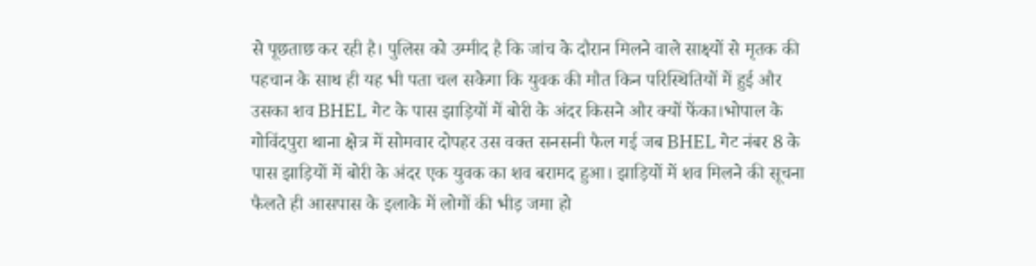से पूछताछ कर रही है। पुलिस को उम्मीद है कि जांच के दौरान मिलने वाले साक्ष्यों से मृतक की पहचान के साथ ही यह भी पता चल सकेगा कि युवक की मौत किन परिस्थितियों में हुई और उसका शव BHEL गेट के पास झाड़ियों में बोरी के अंदर किसने और क्यों फेंका।भोपाल के गोविंदपुरा थाना क्षेत्र में सोमवार दोपहर उस वक्त सनसनी फैल गई जब BHEL गेट नंबर 8 के पास झाड़ियों में बोरी के अंदर एक युवक का शव बरामद हुआ। झाड़ियों में शव मिलने की सूचना फैलते ही आसपास के इलाके में लोगों की भीड़ जमा हो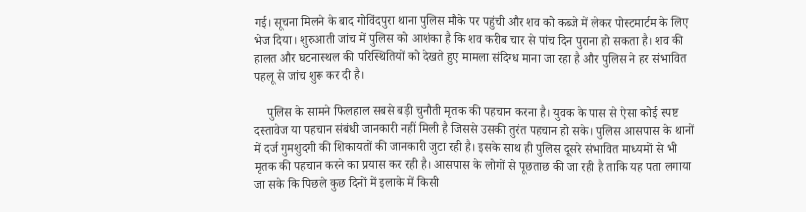गई। सूचना मिलने के बाद गोविंदपुरा थाना पुलिस मौके पर पहुंची और शव को कब्जे में लेकर पोस्टमार्टम के लिए भेज दिया। शुरुआती जांच में पुलिस को आशंका है कि शव करीब चार से पांच दिन पुराना हो सकता है। शव की हालत और घटनास्थल की परिस्थितियों को देखते हुए मामला संदिग्ध माना जा रहा है और पुलिस ने हर संभावित पहलू से जांच शुरू कर दी है।

    पुलिस के सामने फिलहाल सबसे बड़ी चुनौती मृतक की पहचान करना है। युवक के पास से ऐसा कोई स्पष्ट दस्तावेज या पहचान संबंधी जानकारी नहीं मिली है जिससे उसकी तुरंत पहचान हो सके। पुलिस आसपास के थानों में दर्ज गुमशुदगी की शिकायतों की जानकारी जुटा रही है। इसके साथ ही पुलिस दूसरे संभावित माध्यमों से भी मृतक की पहचान करने का प्रयास कर रही है। आसपास के लोगों से पूछताछ की जा रही है ताकि यह पता लगाया जा सके कि पिछले कुछ दिनों में इलाके में किसी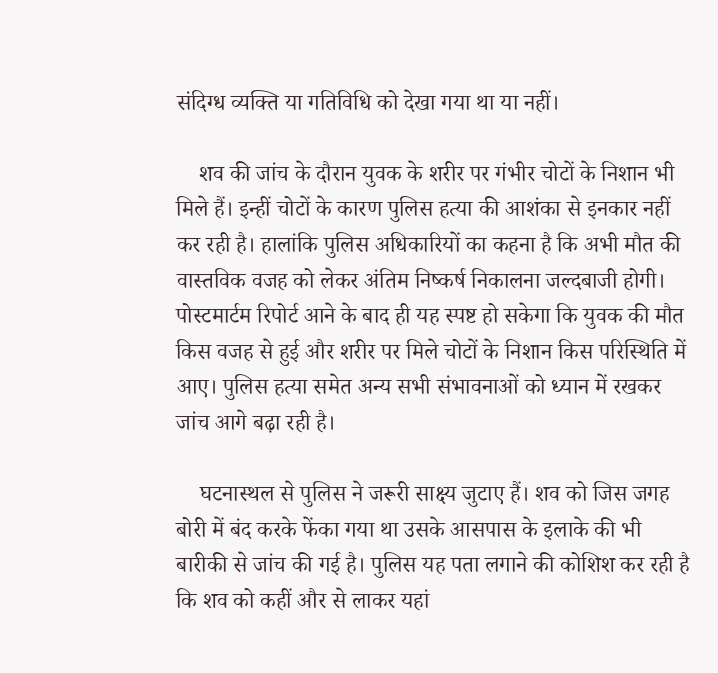संदिग्ध व्यक्ति या गतिविधि को देखा गया था या नहीं।

    शव की जांच के दौरान युवक के शरीर पर गंभीर चोटों के निशान भी मिले हैं। इन्हीं चोटों के कारण पुलिस हत्या की आशंका से इनकार नहीं कर रही है। हालांकि पुलिस अधिकारियों का कहना है कि अभी मौत की वास्तविक वजह को लेकर अंतिम निष्कर्ष निकालना जल्दबाजी होगी। पोस्टमार्टम रिपोर्ट आने के बाद ही यह स्पष्ट हो सकेगा कि युवक की मौत किस वजह से हुई और शरीर पर मिले चोटों के निशान किस परिस्थिति में आए। पुलिस हत्या समेत अन्य सभी संभावनाओं को ध्यान में रखकर जांच आगे बढ़ा रही है।

    घटनास्थल से पुलिस ने जरूरी साक्ष्य जुटाए हैं। शव को जिस जगह बोरी में बंद करके फेंका गया था उसके आसपास के इलाके की भी बारीकी से जांच की गई है। पुलिस यह पता लगाने की कोशिश कर रही है कि शव को कहीं और से लाकर यहां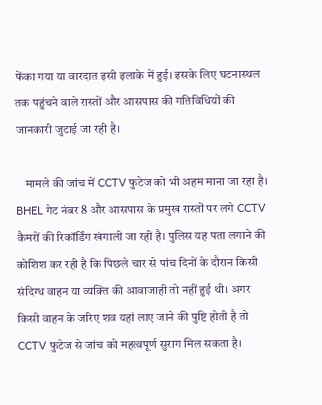फेंका गया या वारदात इसी इलाके में हुई। इसके लिए घटनास्थल तक पहुंचने वाले रास्तों और आसपास की गतिविधियों की जानकारी जुटाई जा रही है।

    मामले की जांच में CCTV फुटेज को भी अहम माना जा रहा है। BHEL गेट नंबर 8 और आसपास के प्रमुख रास्तों पर लगे CCTV कैमरों की रिकॉर्डिंग खंगाली जा रही है। पुलिस यह पता लगाने की कोशिश कर रही है कि पिछले चार से पांच दिनों के दौरान किसी संदिग्ध वाहन या व्यक्ति की आवाजाही तो नहीं हुई थी। अगर किसी वाहन के जरिए शव यहां लाए जाने की पुष्टि होती है तो CCTV फुटेज से जांच को महत्वपूर्ण सुराग मिल सकता है।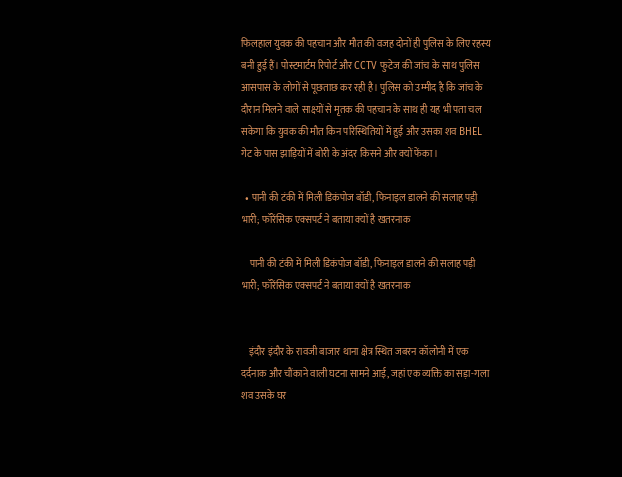फिलहाल युवक की पहचान और मौत की वजह दोनों ही पुलिस के लिए रहस्य बनी हुई हैं। पोस्टमार्टम रिपोर्ट और CCTV फुटेज की जांच के साथ पुलिस आसपास के लोगों से पूछताछ कर रही है। पुलिस को उम्मीद है कि जांच के दौरान मिलने वाले साक्ष्यों से मृतक की पहचान के साथ ही यह भी पता चल सकेगा कि युवक की मौत किन परिस्थितियों में हुई और उसका शव BHEL गेट के पास झाड़ियों में बोरी के अंदर किसने और क्यों फेंका।

  • पानी की टंकी में मिली डिकंपोज बॉडी, फिनाइल डालने की सलाह पड़ी भारी; फॉरेंसिक एक्सपर्ट ने बताया क्यों है खतरनाक

    पानी की टंकी में मिली डिकंपोज बॉडी, फिनाइल डालने की सलाह पड़ी भारी; फॉरेंसिक एक्सपर्ट ने बताया क्यों है खतरनाक


    इंदौर इंदौर के रावजी बाजार थाना क्षेत्र स्थित जबरन कॉलोनी में एक दर्दनाक और चौंकाने वाली घटना सामने आई, जहां एक व्यक्ति का सड़ा-गला शव उसके घर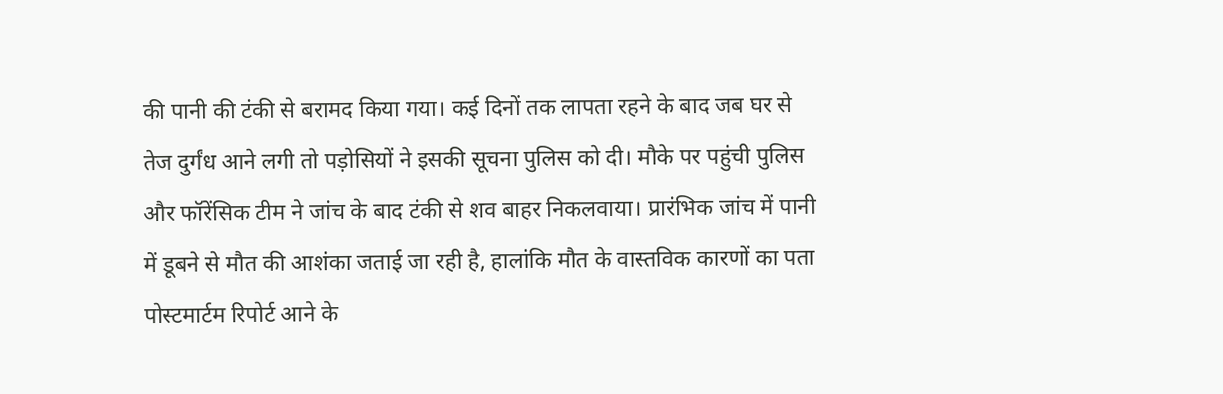की पानी की टंकी से बरामद किया गया। कई दिनों तक लापता रहने के बाद जब घर से तेज दुर्गंध आने लगी तो पड़ोसियों ने इसकी सूचना पुलिस को दी। मौके पर पहुंची पुलिस और फॉरेंसिक टीम ने जांच के बाद टंकी से शव बाहर निकलवाया। प्रारंभिक जांच में पानी में डूबने से मौत की आशंका जताई जा रही है, हालांकि मौत के वास्तविक कारणों का पता पोस्टमार्टम रिपोर्ट आने के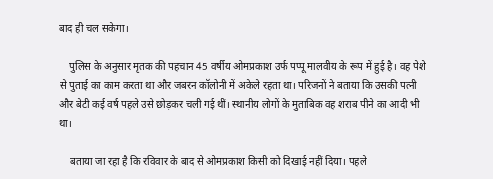बाद ही चल सकेगा।

    पुलिस के अनुसार मृतक की पहचान 45 वर्षीय ओमप्रकाश उर्फ पप्पू मालवीय के रूप में हुई है। वह पेशे से पुताई का काम करता था और जबरन कॉलोनी में अकेले रहता था। परिजनों ने बताया कि उसकी पत्नी और बेटी कई वर्ष पहले उसे छोड़कर चली गई थीं। स्थानीय लोगों के मुताबिक वह शराब पीने का आदी भी था।

    बताया जा रहा है कि रविवार के बाद से ओमप्रकाश किसी को दिखाई नहीं दिया। पहले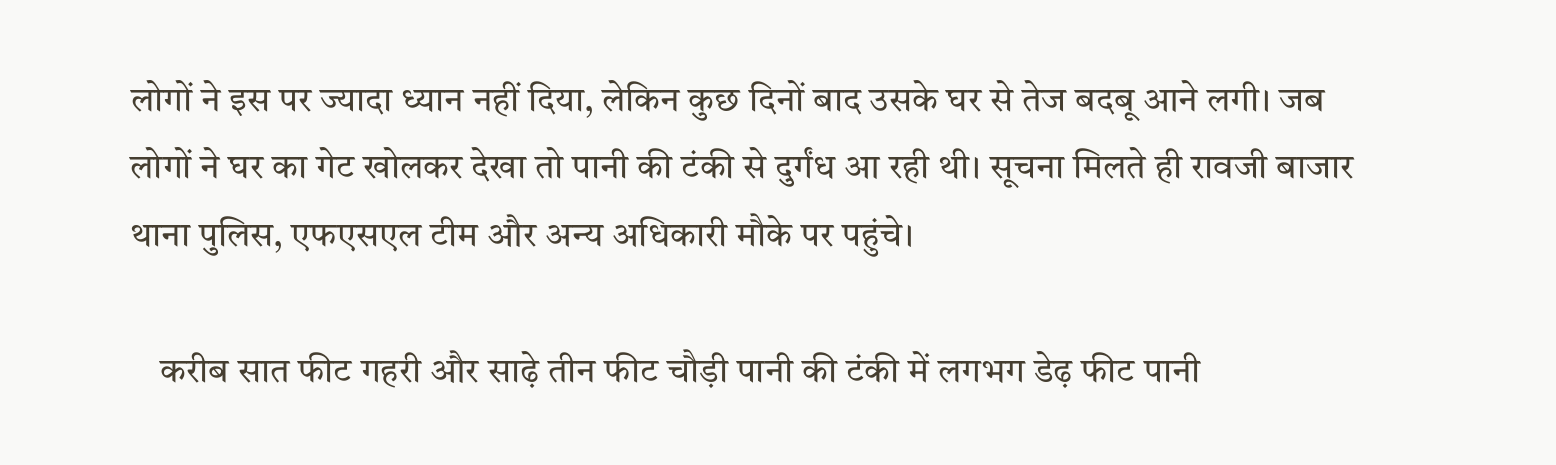लोगों ने इस पर ज्यादा ध्यान नहीं दिया, लेकिन कुछ दिनों बाद उसके घर से तेज बदबू आने लगी। जब लोगों ने घर का गेट खोलकर देखा तो पानी की टंकी से दुर्गंध आ रही थी। सूचना मिलते ही रावजी बाजार थाना पुलिस, एफएसएल टीम और अन्य अधिकारी मौके पर पहुंचे।

    करीब सात फीट गहरी और साढ़े तीन फीट चौड़ी पानी की टंकी में लगभग डेढ़ फीट पानी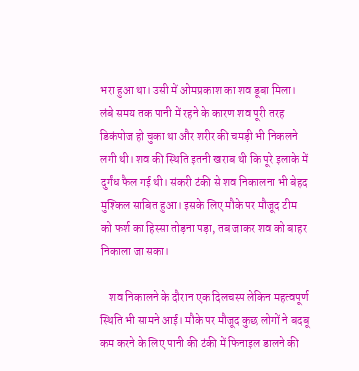भरा हुआ था। उसी में ओमप्रकाश का शव डूबा मिला। लंबे समय तक पानी में रहने के कारण शव पूरी तरह डिकंपोज हो चुका था और शरीर की चमड़ी भी निकलने लगी थी। शव की स्थिति इतनी खराब थी कि पूरे इलाके में दुर्गंध फैल गई थी। संकरी टंकी से शव निकालना भी बेहद मुश्किल साबित हुआ। इसके लिए मौके पर मौजूद टीम को फर्श का हिस्सा तोड़ना पड़ा, तब जाकर शव को बाहर निकाला जा सका।

    शव निकालने के दौरान एक दिलचस्प लेकिन महत्वपूर्ण स्थिति भी सामने आई। मौके पर मौजूद कुछ लोगों ने बदबू कम करने के लिए पानी की टंकी में फिनाइल डालने की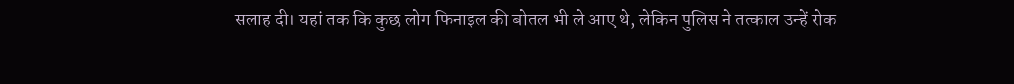सलाह दी। यहां तक कि कुछ लोग फिनाइल की बोतल भी ले आए थे, लेकिन पुलिस ने तत्काल उन्हें रोक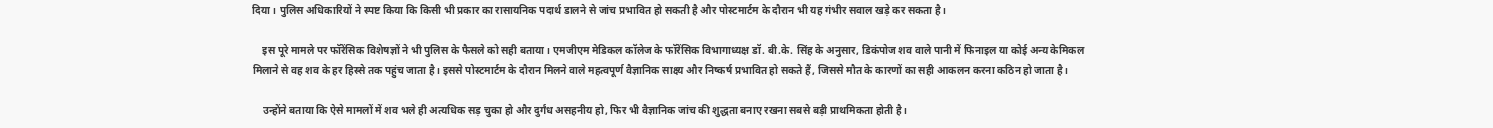दिया। पुलिस अधिकारियों ने स्पष्ट किया कि किसी भी प्रकार का रासायनिक पदार्थ डालने से जांच प्रभावित हो सकती है और पोस्टमार्टम के दौरान भी यह गंभीर सवाल खड़े कर सकता है।

    इस पूरे मामले पर फॉरेंसिक विशेषज्ञों ने भी पुलिस के फैसले को सही बताया। एमजीएम मेडिकल कॉलेज के फॉरेंसिक विभागाध्यक्ष डॉ. बी.के. सिंह के अनुसार, डिकंपोज शव वाले पानी में फिनाइल या कोई अन्य केमिकल मिलाने से वह शव के हर हिस्से तक पहुंच जाता है। इससे पोस्टमार्टम के दौरान मिलने वाले महत्वपूर्ण वैज्ञानिक साक्ष्य और निष्कर्ष प्रभावित हो सकते हैं, जिससे मौत के कारणों का सही आकलन करना कठिन हो जाता है।

    उन्होंने बताया कि ऐसे मामलों में शव भले ही अत्यधिक सड़ चुका हो और दुर्गंध असहनीय हो, फिर भी वैज्ञानिक जांच की शुद्धता बनाए रखना सबसे बड़ी प्राथमिकता होती है।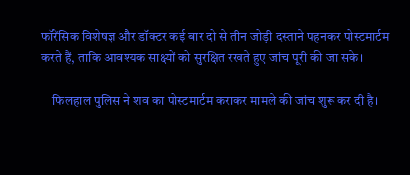फॉरेंसिक विशेषज्ञ और डॉक्टर कई बार दो से तीन जोड़ी दस्ताने पहनकर पोस्टमार्टम करते हैं, ताकि आवश्यक साक्ष्यों को सुरक्षित रखते हुए जांच पूरी की जा सके।

    फिलहाल पुलिस ने शव का पोस्टमार्टम कराकर मामले की जांच शुरू कर दी है।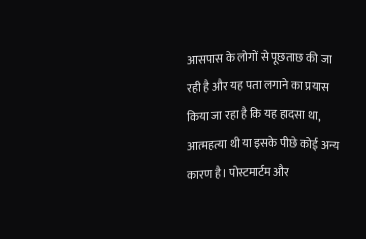आसपास के लोगों से पूछताछ की जा रही है और यह पता लगाने का प्रयास किया जा रहा है कि यह हादसा था, आत्महत्या थी या इसके पीछे कोई अन्य कारण है। पोस्टमार्टम और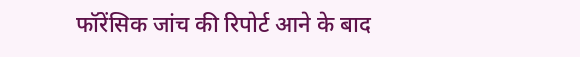फॉरेंसिक जांच की रिपोर्ट आने के बाद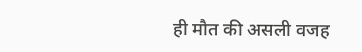ही मौत की असली वजह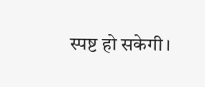स्पष्ट हो सकेगी।